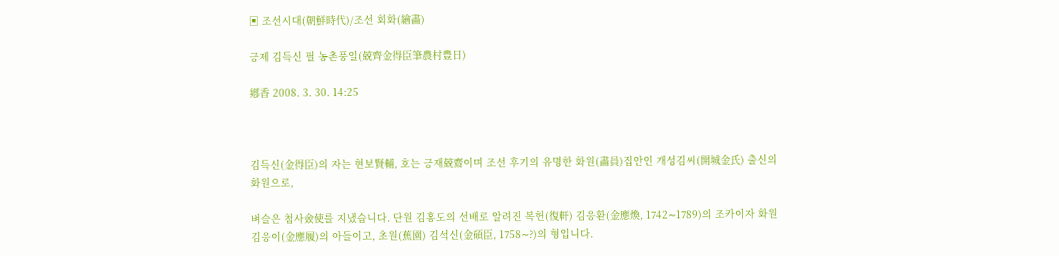▣ 조선시대(朝鮮時代)/조선 회화(繪畵)

긍제 김득신 필 농촌풍일(兢齊金得臣筆農村豊日)

鄕香 2008. 3. 30. 14:25



김득신(金得臣)의 자는 현보賢輔, 호는 긍재兢齋이며 조선 후기의 유명한 화원(畵員)집안인 개성김씨(開城金氏) 출신의 화원으로,

벼슬은 첨사僉使를 지냈습니다. 단원 김홍도의 선배로 알려진 복헌(復軒) 김응환(金應煥, 1742∼1789)의 조카이자 화원 김응이(金應履)의 아들이고, 초원(蕉園) 김석신(金碩臣, 1758∼?)의 형입니다.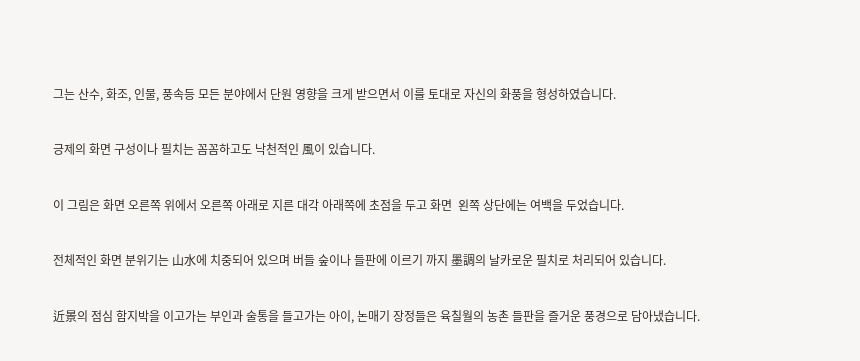그는 산수, 화조, 인물, 풍속등 모든 분야에서 단원 영향을 크게 받으면서 이를 토대로 자신의 화풍을 형성하였습니다.

긍제의 화면 구성이나 필치는 꼼꼼하고도 낙천적인 風이 있습니다.

이 그림은 화면 오른쪽 위에서 오른쪽 아래로 지른 대각 아래쪽에 초점을 두고 화면  왼쪽 상단에는 여백을 두었습니다.

전체적인 화면 분위기는 山水에 치중되어 있으며 버들 숲이나 들판에 이르기 까지 墨調의 날카로운 필치로 처리되어 있습니다.

近景의 점심 함지박을 이고가는 부인과 술통을 들고가는 아이, 논매기 장정들은 육칠월의 농촌 들판을 즐거운 풍경으로 담아냈습니다.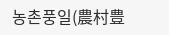농촌풍일(農村豊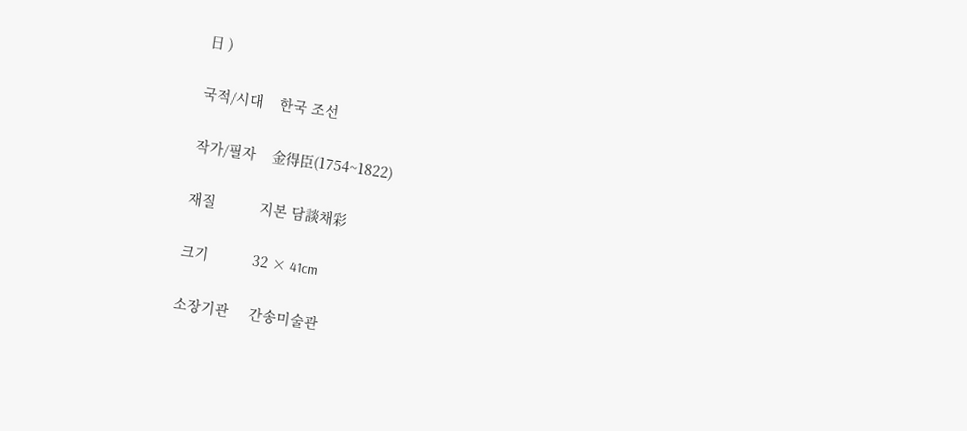日 )

국적/시대    한국 조선

작가/필자    金得臣(1754~1822)

재질           지본 담談채彩

크기           32 × 41cm

소장기관     간송미술관